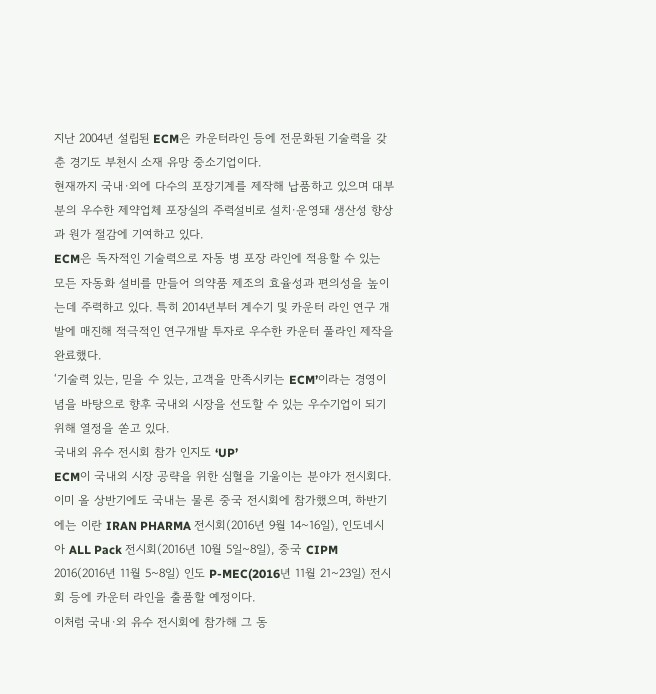지난 2004년 설립된 ECM은 카운터라인 등에 전문화된 기술력을 갖춘 경기도 부천시 소재 유망 중소기업이다.
현재까지 국내·외에 다수의 포장기계를 제작해 납품하고 있으며 대부분의 우수한 제약업체 포장실의 주력설비로 설치·운영돼 생산성 향상과 원가 절감에 기여하고 있다.
ECM은 독자적인 기술력으로 자동 병 포장 라인에 적용할 수 있는 모든 자동화 설비를 만들어 의약품 제조의 효율성과 편의성을 높이는데 주력하고 있다. 특히 2014년부터 계수기 및 카운터 라인 연구 개발에 매진해 적극적인 연구개발 투자로 우수한 카운터 풀라인 제작을 완료했다.
‘기술력 있는, 믿을 수 있는, 고객을 만족시키는 ECM’이라는 경영이념을 바탕으로 향후 국내외 시장을 선도할 수 있는 우수기업이 되기 위해 열정을 쏟고 있다.
국내외 유수 전시회 참가 인지도 ‘UP’
ECM이 국내외 시장 공략을 위한 심혈을 기울이는 분야가 전시회다.
이미 올 상반기에도 국내는 물론 중국 전시회에 참가했으며, 하반기에는 이란 IRAN PHARMA 전시회(2016년 9월 14~16일), 인도네시아 ALL Pack 전시회(2016년 10월 5일~8일), 중국 CIPM 2016(2016년 11월 5~8일) 인도 P-MEC(2016년 11월 21~23일) 전시회 등에 카운터 라인을 출품할 예정이다.
이처럼 국내·외 유수 전시회에 참가해 그 동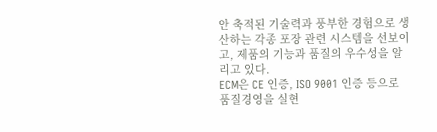안 축적된 기술력과 풍부한 경험으로 생산하는 각종 포장 관련 시스템을 선보이고, 제품의 기능과 품질의 우수성을 알리고 있다.
ECM은 CE 인증, ISO 9001 인증 등으로 품질경영을 실현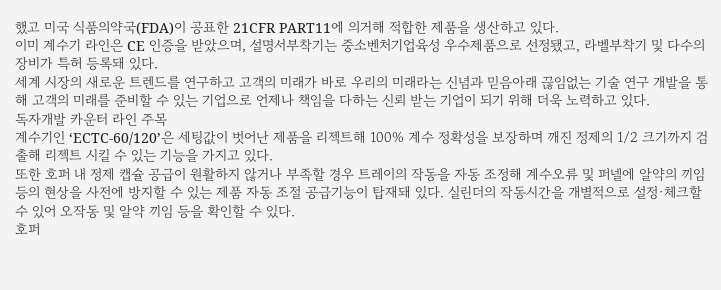했고 미국 식품의약국(FDA)이 공표한 21CFR PART11에 의거해 적합한 제품을 생산하고 있다.
이미 계수기 라인은 CE 인증을 받았으며, 설명서부착기는 중소벤처기업육성 우수제품으로 선정됐고, 라벨부착기 및 다수의 장비가 특허 등록돼 있다.
세계 시장의 새로운 트렌드를 연구하고 고객의 미래가 바로 우리의 미래라는 신념과 믿음아래 끊임없는 기술 연구 개발을 통해 고객의 미래를 준비할 수 있는 기업으로 언제나 책임을 다하는 신뢰 받는 기업이 되기 위해 더욱 노력하고 있다.
독자개발 카운터 라인 주목
계수기인 ‘ECTC-60/120’은 세팅값이 벗어난 제품을 리젝트해 100% 계수 정확성을 보장하며 깨진 정제의 1/2 크기까지 검출해 리젝트 시킬 수 있는 기능을 가지고 있다.
또한 호퍼 내 정제 캡슐 공급이 원활하지 않거나 부족할 경우 트레이의 작동을 자동 조정해 계수오류 및 퍼넬에 알약의 끼임 등의 현상을 사전에 방지할 수 있는 제품 자동 조절 공급기능이 탑재돼 있다. 실린더의 작동시간을 개별적으로 설정·체크할 수 있어 오작동 및 알약 끼임 등을 확인할 수 있다.
호퍼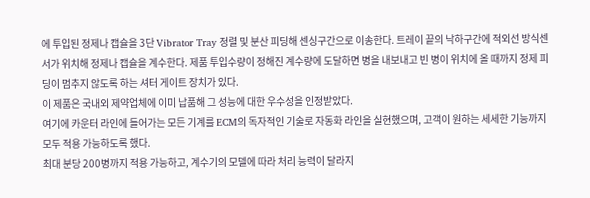에 투입된 정제나 캡슐을 3단 Vibrator Tray 정렬 및 분산 피딩해 센싱구간으로 이송한다. 트레이 끝의 낙하구간에 적외선 방식센서가 위치해 정제나 캡슐을 계수한다. 제품 투입수량이 정해진 계수량에 도달하면 병을 내보내고 빈 병이 위치에 올 때까지 정제 피딩이 멈추지 않도록 하는 셔터 게이트 장치가 있다.
이 제품은 국내외 제약업체에 이미 납품해 그 성능에 대한 우수성을 인정받았다.
여기에 카운터 라인에 들어가는 모든 기계를 ECM의 독자적인 기술로 자동화 라인을 실현했으며, 고객이 원하는 세세한 기능까지 모두 적용 가능하도록 했다.
최대 분당 200병까지 적용 가능하고, 계수기의 모델에 따라 처리 능력이 달라지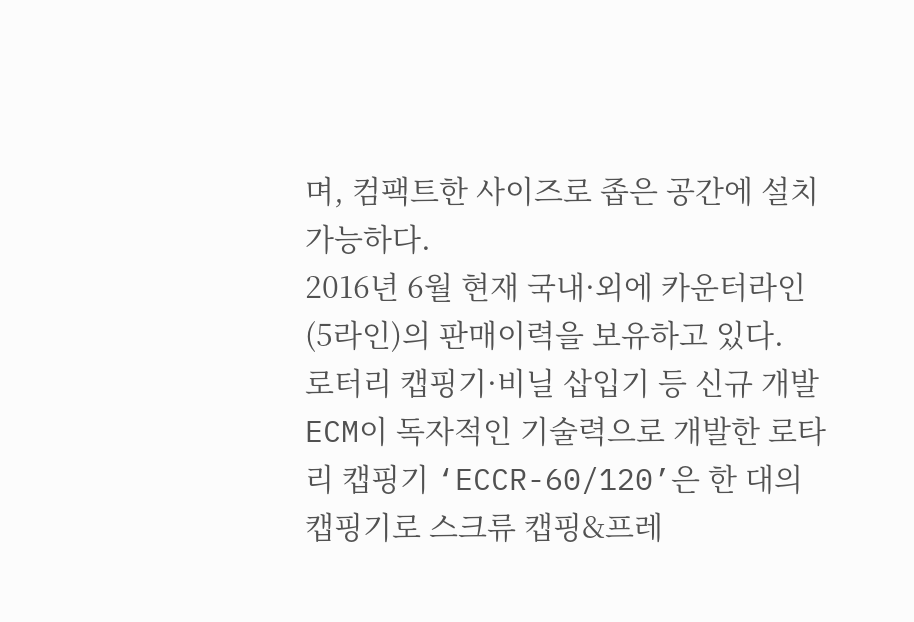며, 컴팩트한 사이즈로 좁은 공간에 설치 가능하다.
2016년 6월 현재 국내·외에 카운터라인(5라인)의 판매이력을 보유하고 있다.
로터리 캡핑기·비닐 삽입기 등 신규 개발
ECM이 독자적인 기술력으로 개발한 로타리 캡핑기 ‘ECCR-60/120’은 한 대의 캡핑기로 스크류 캡핑&프레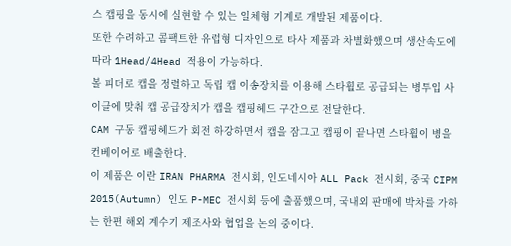스 캡핑을 동시에 실현할 수 있는 일체형 기계로 개발된 제품이다.
또한 수려하고 콤팩트한 유럽형 디자인으로 타사 제품과 차별화했으며 생산속도에 따라 1Head/4Head 적용이 가능하다.
볼 피더로 캡을 정렬하고 독립 캡 이송장치를 이용해 스타휠로 공급되는 병투입 사이클에 맞춰 캡 공급장치가 캡을 캡핑헤드 구간으로 전달한다.
CAM 구동 캡핑헤드가 회전 하강하면서 캡을 잠그고 캡핑이 끝나면 스타휠이 병을 컨베이어로 배출한다.
이 제품은 이란 IRAN PHARMA 전시회, 인도네시아 ALL Pack 전시회, 중국 CIPM 2015(Autumn) 인도 P-MEC 전시회 등에 출품했으며, 국내외 판매에 박차를 가하는 한편 해외 계수기 제조사와 협업을 논의 중이다.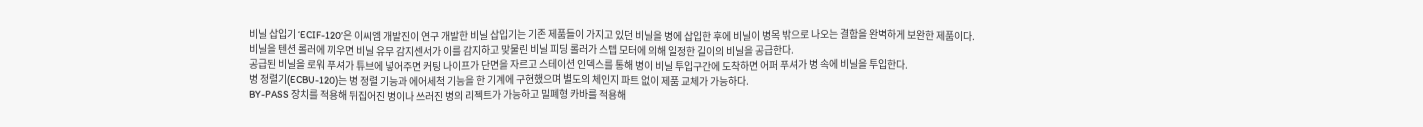비닐 삽입기 ‘ECIF-120’은 이씨엠 개발진이 연구 개발한 비닐 삽입기는 기존 제품들이 가지고 있던 비닐을 병에 삽입한 후에 비닐이 병목 밖으로 나오는 결함을 완벽하게 보완한 제품이다.
비닐을 텐션 롤러에 끼우면 비닐 유무 감지센서가 이를 감지하고 맞물린 비닐 피딩 롤러가 스텝 모터에 의해 일정한 길이의 비닐을 공급한다.
공급된 비닐을 로워 푸셔가 튜브에 넣어주면 커팅 나이프가 단면을 자르고 스테이션 인덱스를 통해 병이 비닐 투입구간에 도착하면 어퍼 푸셔가 병 속에 비닐을 투입한다.
병 정렬기(ECBU-120)는 병 정렬 기능과 에어세척 기능을 한 기계에 구현했으며 별도의 체인지 파트 없이 제품 교체가 가능하다.
BY-PASS 장치를 적용해 뒤집어진 병이나 쓰러진 병의 리젝트가 가능하고 밀폐형 카바를 적용해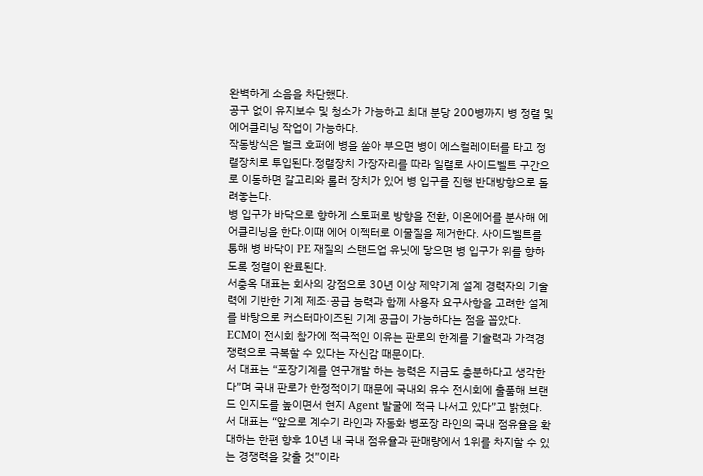완벽하게 소음을 차단했다.
공구 없이 유지보수 및 청소가 가능하고 최대 분당 200병까지 병 정렬 및 에어클리닝 작업이 가능하다.
작동방식은 벌크 호퍼에 병을 쏟아 부으면 병이 에스컬레이터를 타고 정렬장치로 투입된다.정렬장치 가장자리를 따라 일렬로 사이드벨트 구간으로 이동하면 갈고리와 롤러 장치가 있어 병 입구를 진행 반대방향으로 돌려놓는다.
병 입구가 바닥으로 향하게 스토퍼로 방향을 전환, 이온에어를 분사해 에어클리닝을 한다.이때 에어 이젝터로 이물질을 제거한다. 사이드벨트를 통해 병 바닥이 PE 재질의 스탠드업 유닛에 닿으면 병 입구가 위를 향하도록 정렬이 완료된다.
서충옥 대표는 회사의 강점으로 30년 이상 제약기계 설계 경력자의 기술력에 기반한 기계 제조·공급 능력과 함께 사용자 요구사항을 고려한 설계를 바탕으로 커스터마이즈된 기계 공급이 가능하다는 점을 꼽았다.
ECM이 전시회 참가에 적극적인 이유는 판로의 한계를 기술력과 가격경쟁력으로 극복할 수 있다는 자신감 때문이다.
서 대표는 “포장기계를 연구개발 하는 능력은 지금도 충분하다고 생각한다”며 국내 판로가 한정적이기 때문에 국내외 유수 전시회에 출품해 브랜드 인지도를 높이면서 현지 Agent 발굴에 적극 나서고 있다”고 밝혔다.
서 대표는 “앞으로 계수기 라인과 자동화 병포장 라인의 국내 점유율을 확대하는 한편 향후 10년 내 국내 점유율과 판매량에서 1위를 차지할 수 있는 경쟁력을 갖출 것”이라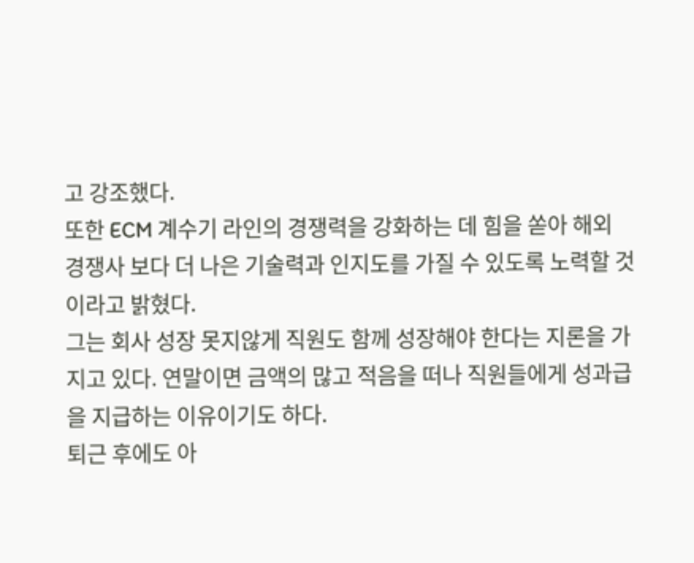고 강조했다.
또한 ECM 계수기 라인의 경쟁력을 강화하는 데 힘을 쏟아 해외 경쟁사 보다 더 나은 기술력과 인지도를 가질 수 있도록 노력할 것이라고 밝혔다.
그는 회사 성장 못지않게 직원도 함께 성장해야 한다는 지론을 가지고 있다. 연말이면 금액의 많고 적음을 떠나 직원들에게 성과급을 지급하는 이유이기도 하다.
퇴근 후에도 아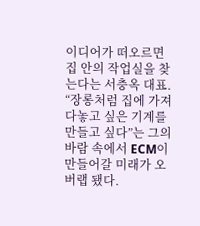이디어가 떠오르면 집 안의 작업실을 찾는다는 서충옥 대표. “장롱처럼 집에 가져다놓고 싶은 기계를 만들고 싶다”는 그의 바람 속에서 ECM이 만들어갈 미래가 오버랩 됐다.